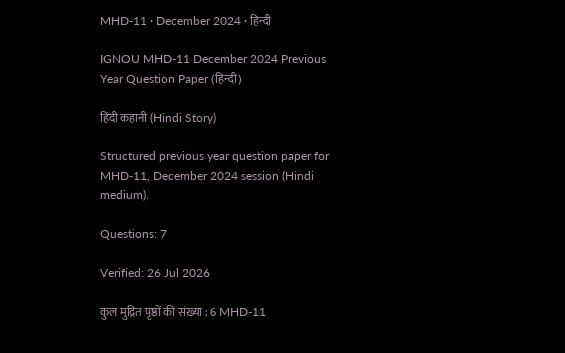MHD-11 · December 2024 · हिन्दी

IGNOU MHD-11 December 2024 Previous Year Question Paper (हिन्दी)

हिंदी कहानी (Hindi Story)

Structured previous year question paper for MHD-11, December 2024 session (Hindi medium).

Questions: 7

Verified: 26 Jul 2026

कुल मुद्रित पृष्ठों की संख्या : 6 MHD-11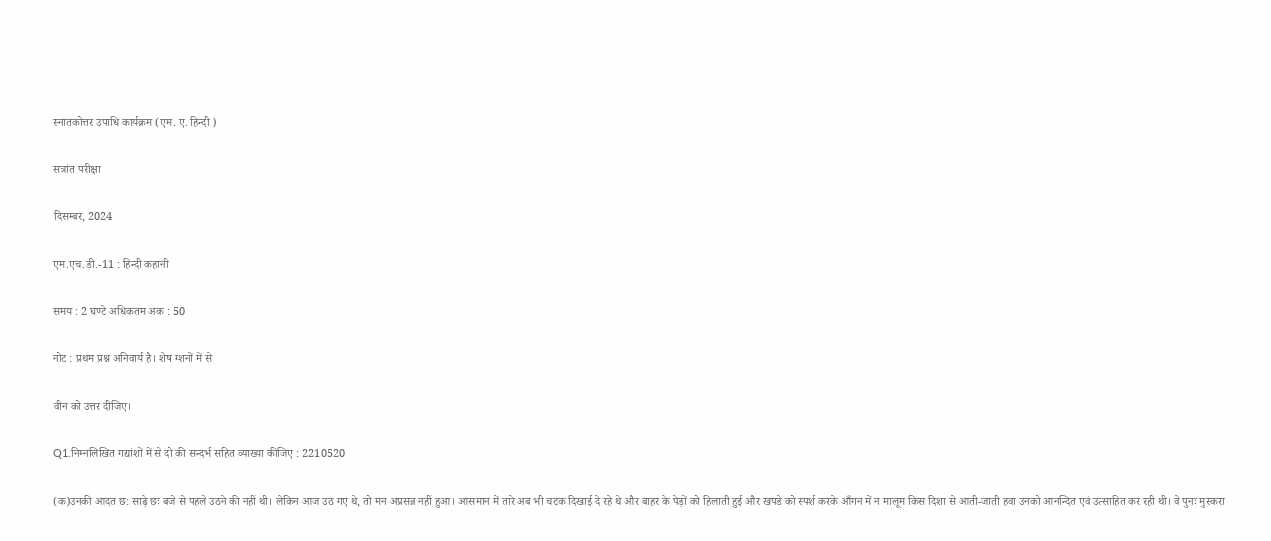स्नातकोत्तर उपाधि कार्यक्रम (एम. ए. हिन्दी )

सत्रांत परीक्षा

दिसम्बर, 2024

एम.एच.डी.-11 : हिन्दी कहानी

समय : 2 घण्टे अधिकतम अक : 50

नोट : प्रथम प्रश्न अनिवार्य है। शेष ग्शनों में से

वीन को उत्तर दीजिए।

Q1.निम्नलिखित गद्यांशों में से दो की सन्दर्भ सहित व्याख्या कीजिए : 2210520

(क)उनकी आदत छ: साढ़े छः बजे से पहले उठने की नहीं थी। लेकिन आज उठ गए थे, तो मन अप्रसन्न नहीं हुआ। आसमान में तारे अब भी चटक दिखाई दे रहे थे और बाहर के पेड़ों को हिलाती हुई और खपडे को स्पर्श करके आँगन में न मालूम किस दिशा से आती-जाती हवा उनको आनन्दित एवं उत्साहित कर रही थी। वे पुनः मुस्करा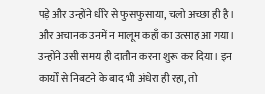पड़े और उन्होंने धीरे से फुसफुसाया, चलो अच्छा ही है। और अचानक उनमें न मालूम कहाँ का उत्साह आ गया। उन्होंने उसी समय ही दातौन करना शुरू कर दिया। इन कार्यों से निबटने के बाद भी अंधेरा ही रहा, तो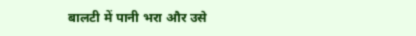बालटी में पानी भरा और उसे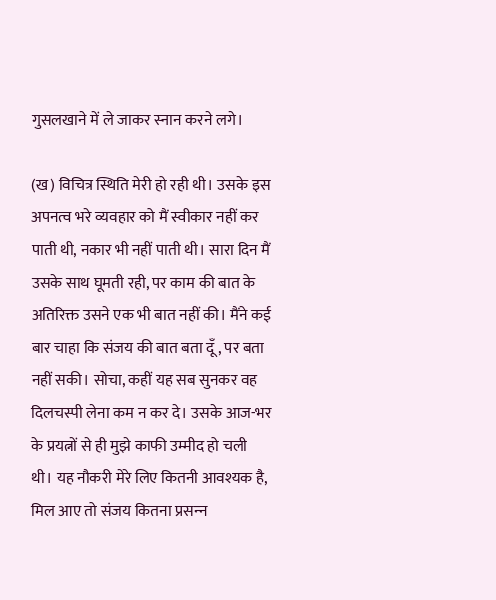गुसलखाने में ले जाकर स्नान करने लगे।

(ख) विचित्र स्थिति मेरी हो रही थी। उसके इस अपनत्व भरे व्यवहार को मैं स्वीकार नहीं कर पाती थी, नकार भी नहीं पाती थी। सारा दिन मैं उसके साथ घूमती रही, पर काम की बात के अतिरिक्त उसने एक भी बात नहीं की। मैंने कई बार चाहा कि संजय की बात बता दूँ, पर बता नहीं सकी। सोचा, कहीं यह सब सुनकर वह दिलचस्पी लेना कम न कर दे। उसके आज-भर के प्रयत्नों से ही मुझे काफी उम्मीद हो चली थी। यह नौकरी मेरे लिए कितनी आवश्यक है, मिल आए तो संजय कितना प्रसन्‍न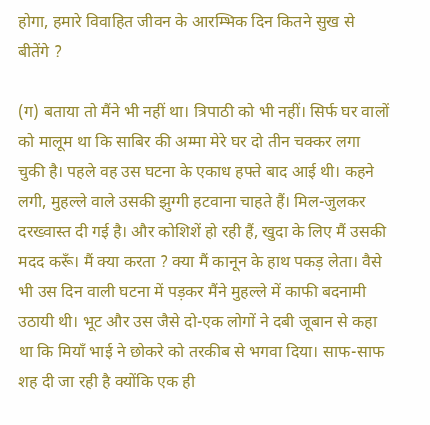होगा, हमारे विवाहित जीवन के आरम्भिक दिन कितने सुख से बीतेंगे ?

(ग) बताया तो मैंने भी नहीं था। त्रिपाठी को भी नहीं। सिर्फ घर वालों को मालूम था कि साबिर की अम्मा मेरे घर दो तीन चक्कर लगा चुकी है। पहले वह उस घटना के एकाध हफ्ते बाद आई थी। कहने लगी, मुहल्ले वाले उसकी झुग्गी हटवाना चाहते हैं। मिल-जुलकर दरख्वास्त दी गई है। और कोशिशें हो रही हैं, खुदा के लिए मैं उसकी मदद करूँ। मैं क्या करता ? क्‍या मैं कानून के हाथ पकड़ लेता। वैसे भी उस दिन वाली घटना में पड़कर मैंने मुहल्ले में काफी बदनामी उठायी थी। भूट और उस जैसे दो-एक लोगों ने दबी जूबान से कहा था कि मियाँ भाई ने छोकरे को तरकीब से भगवा दिया। साफ-साफ शह दी जा रही है क्योंकि एक ही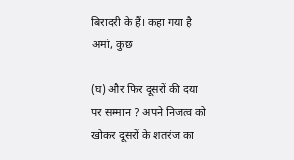बिरादरी के हैं। कहा गया है अमां, कुछ

(घ) और फिर दूसरों की दया पर सम्मान ? अपने निजत्व को खोकर दूसरों के शतरंज का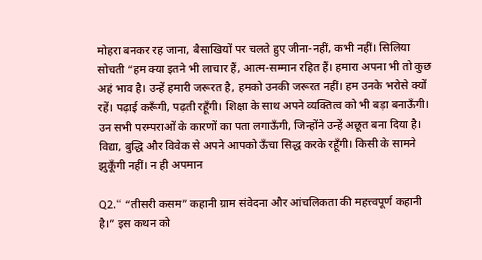मोहरा बनकर रह जाना, बैसाखियों पर चलते हुए जीना-नहीं, कभी नहीं। सिलिया सोचती “हम क्‍या इतने भी लाचार हैं, आत्म-सम्मान रहित हैं। हमारा अपना भी तो कुछ अहं भाव है। उन्हें हमारी जरूरत है, हमको उनकी जरूरत नहीं। हम उनके भरोसे क्‍यों रहें। पढ़ाई करूँगी, पढ़ती रहूँगी। शिक्षा के साथ अपने व्यक्तित्व को भी बड़ा बनाऊँगी। उन सभी परम्पराओं के कारणों का पता लगाऊँगी, जिन्होंने उन्हें अछूत बना दिया है। विद्या, बुद्धि और विवेक से अपने आपको ऊँचा सिद्ध करके रहूँगी। किसी के सामने झुकूँगी नहीं। न ही अपमान

Q2.“ “तीसरी कसम” कहानी ग्राम संवेदना और आंचलिकता की महत्त्वपूर्ण कहानी है।” इस कथन को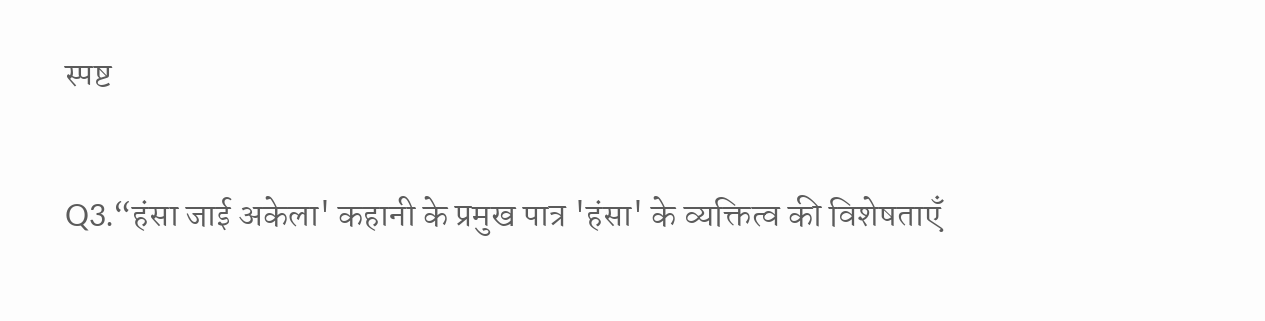स्पष्ट

Q3.“हंसा जाई अकेला' कहानी के प्रमुख पात्र 'हंसा' के व्यक्तित्व की विशेषताएँ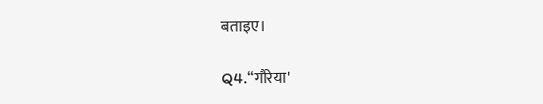बताइए।

Q4.“गौरेया'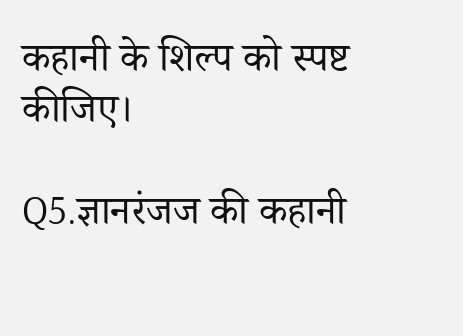कहानी के शिल्प को स्पष्ट कीजिए।

Q5.ज्ञानरंजज की कहानी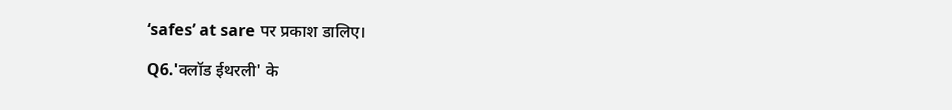‘safes’ at sare पर प्रकाश डालिए।

Q6.'क्लॉड ईथरली' के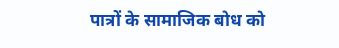पात्रों के सामाजिक बोध को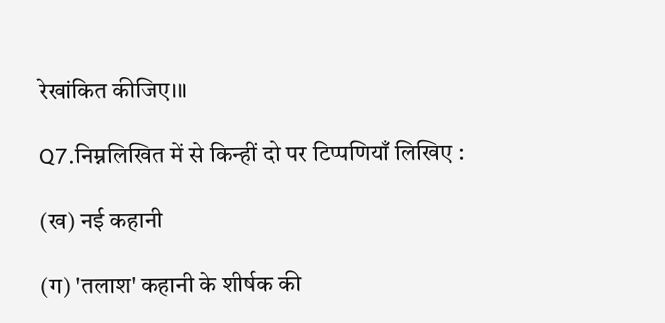रेखांकित कीजिए।॥

Q7.निम्नलिखित में से किन्हीं दो पर टिप्पणियाँ लिखिए :

(ख) नई कहानी

(ग) 'तलाश' कहानी के शीर्षक की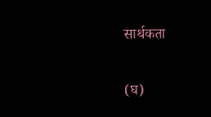सार्थकता

(घ)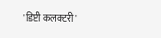'डिप्टी कलक्टरी'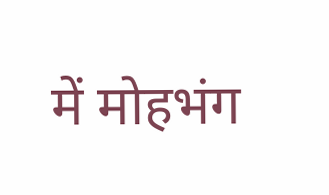में मोहभंग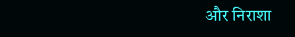और निराशा